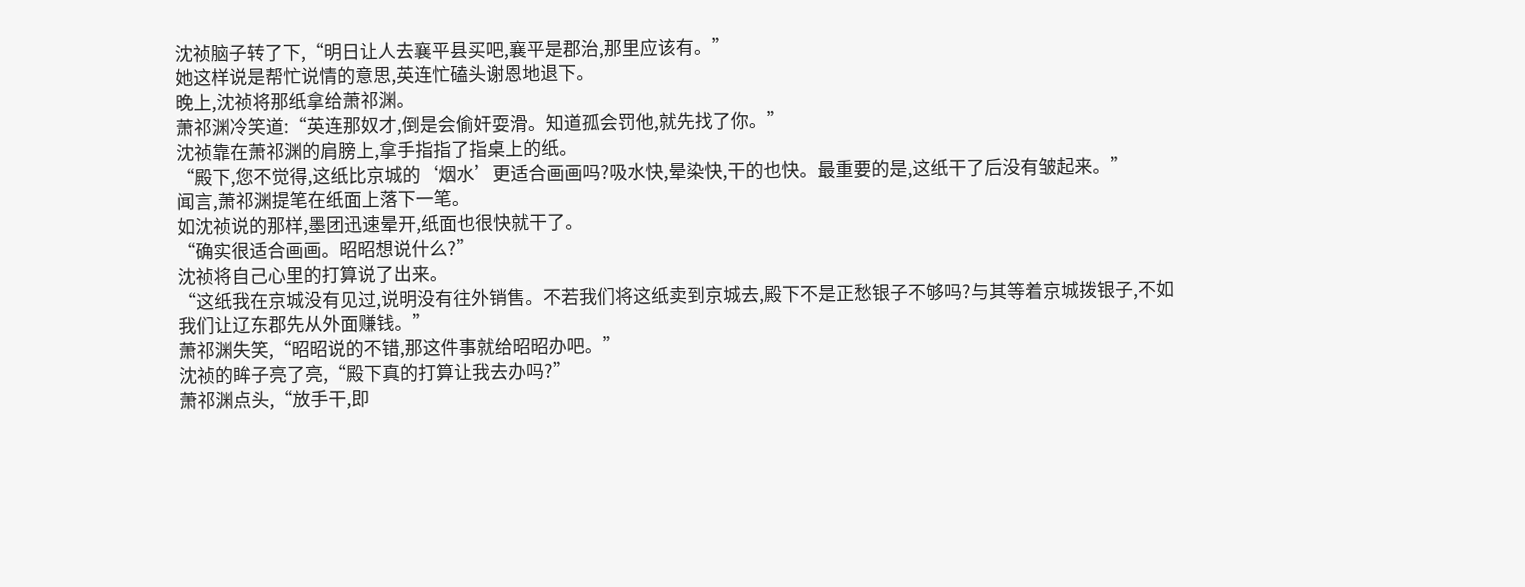沈祯脑子转了下,“明日让人去襄平县买吧,襄平是郡治,那里应该有。”
她这样说是帮忙说情的意思,英连忙磕头谢恩地退下。
晚上,沈祯将那纸拿给萧祁渊。
萧祁渊冷笑道:“英连那奴才,倒是会偷奸耍滑。知道孤会罚他,就先找了你。”
沈祯靠在萧祁渊的肩膀上,拿手指指了指桌上的纸。
“殿下,您不觉得,这纸比京城的‘烟水’更适合画画吗?吸水快,晕染快,干的也快。最重要的是,这纸干了后没有皱起来。”
闻言,萧祁渊提笔在纸面上落下一笔。
如沈祯说的那样,墨团迅速晕开,纸面也很快就干了。
“确实很适合画画。昭昭想说什么?”
沈祯将自己心里的打算说了出来。
“这纸我在京城没有见过,说明没有往外销售。不若我们将这纸卖到京城去,殿下不是正愁银子不够吗?与其等着京城拨银子,不如我们让辽东郡先从外面赚钱。”
萧祁渊失笑,“昭昭说的不错,那这件事就给昭昭办吧。”
沈祯的眸子亮了亮,“殿下真的打算让我去办吗?”
萧祁渊点头,“放手干,即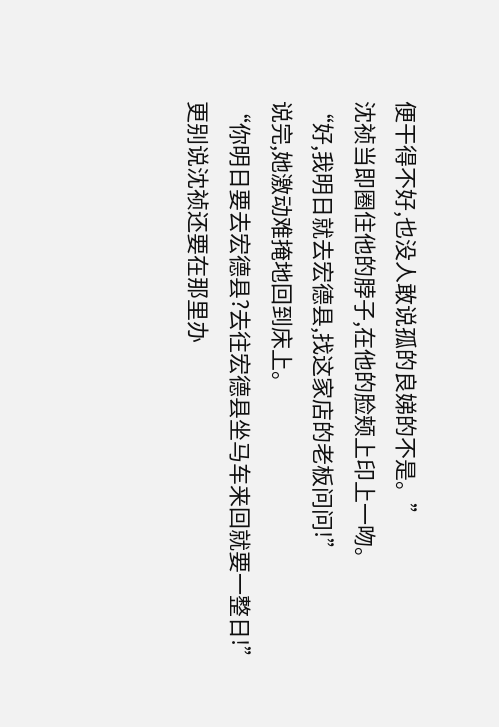便干得不好,也没人敢说孤的良娣的不是。”
沈祯当即圈住他的脖子,在他的脸颊上印上一吻。
“好,我明日就去宏德县,找这家店的老板问问!”
说完,她激动难掩地回到床上。
“你明日要去宏德县?去往宏德县坐马车来回就要一整日!”
更别说沈祯还要在那里办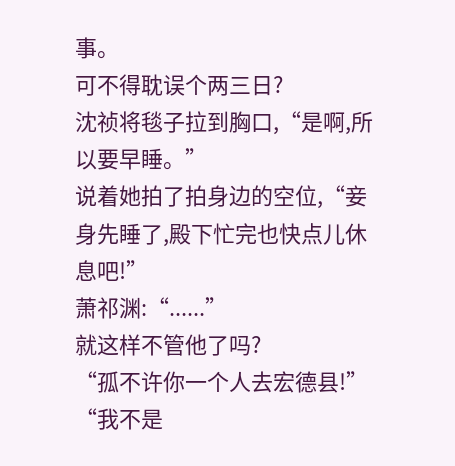事。
可不得耽误个两三日?
沈祯将毯子拉到胸口,“是啊,所以要早睡。”
说着她拍了拍身边的空位,“妾身先睡了,殿下忙完也快点儿休息吧!”
萧祁渊:“......”
就这样不管他了吗?
“孤不许你一个人去宏德县!”
“我不是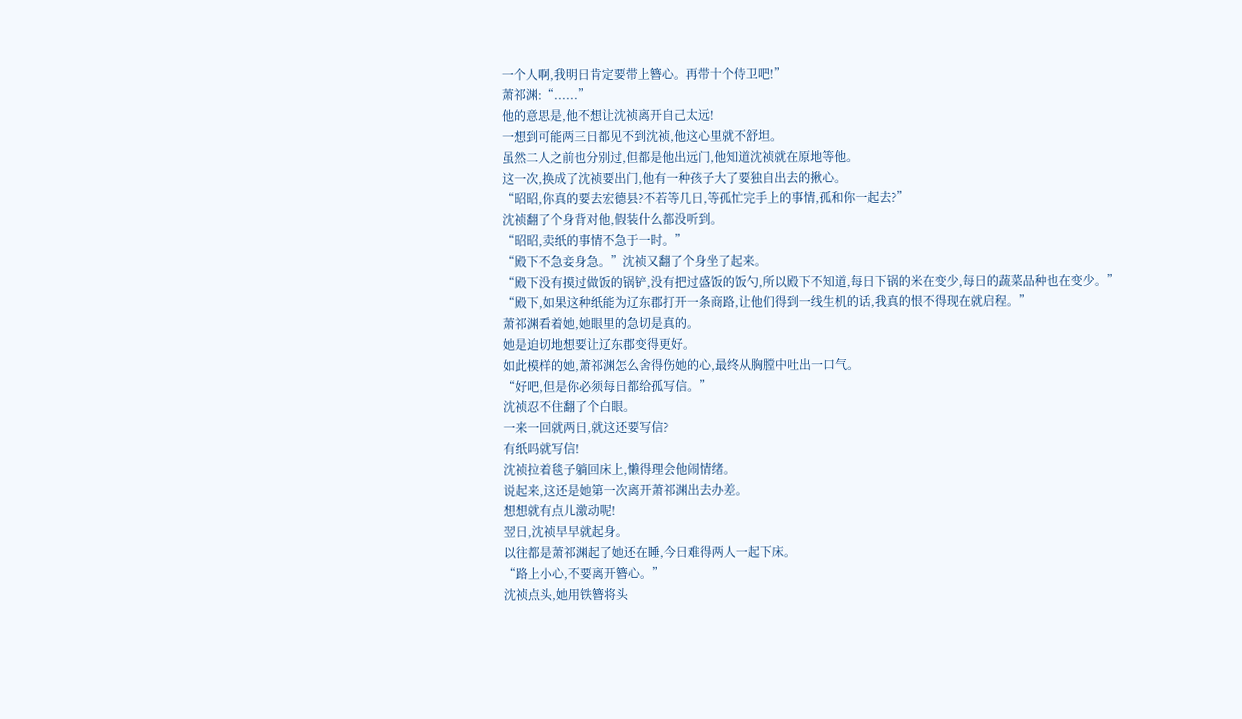一个人啊,我明日肯定要带上簪心。再带十个侍卫吧!”
萧祁渊:“......”
他的意思是,他不想让沈祯离开自己太远!
一想到可能两三日都见不到沈祯,他这心里就不舒坦。
虽然二人之前也分别过,但都是他出远门,他知道沈祯就在原地等他。
这一次,换成了沈祯要出门,他有一种孩子大了要独自出去的揪心。
“昭昭,你真的要去宏德县?不若等几日,等孤忙完手上的事情,孤和你一起去?”
沈祯翻了个身背对他,假装什么都没听到。
“昭昭,卖纸的事情不急于一时。”
“殿下不急妾身急。”沈祯又翻了个身坐了起来。
“殿下没有摸过做饭的锅铲,没有把过盛饭的饭勺,所以殿下不知道,每日下锅的米在变少,每日的蔬菜品种也在变少。”
“殿下,如果这种纸能为辽东郡打开一条商路,让他们得到一线生机的话,我真的恨不得现在就启程。”
萧祁渊看着她,她眼里的急切是真的。
她是迫切地想要让辽东郡变得更好。
如此模样的她,萧祁渊怎么舍得伤她的心,最终从胸膛中吐出一口气。
“好吧,但是你必须每日都给孤写信。”
沈祯忍不住翻了个白眼。
一来一回就两日,就这还要写信?
有纸吗就写信!
沈祯拉着毯子躺回床上,懒得理会他闹情绪。
说起来,这还是她第一次离开萧祁渊出去办差。
想想就有点儿激动呢!
翌日,沈祯早早就起身。
以往都是萧祁渊起了她还在睡,今日难得两人一起下床。
“路上小心,不要离开簪心。”
沈祯点头,她用铁簪将头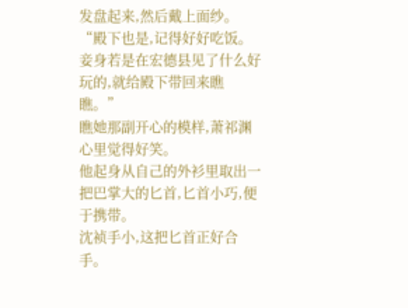发盘起来,然后戴上面纱。
“殿下也是,记得好好吃饭。妾身若是在宏德县见了什么好玩的,就给殿下带回来瞧瞧。”
瞧她那副开心的模样,萧祁渊心里觉得好笑。
他起身从自己的外衫里取出一把巴掌大的匕首,匕首小巧,便于携带。
沈祯手小,这把匕首正好合手。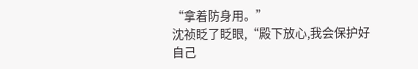“拿着防身用。”
沈祯眨了眨眼,“殿下放心,我会保护好自己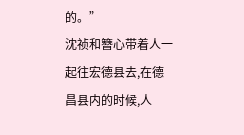的。”
沈祯和簪心带着人一起往宏德县去,在德昌县内的时候,人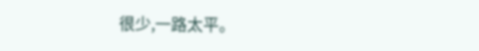很少,一路太平。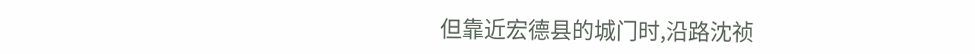但靠近宏德县的城门时,沿路沈祯